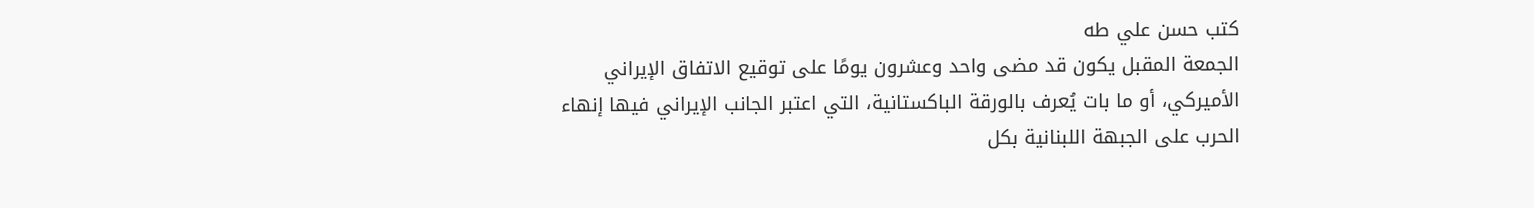كتب حسن علي طه
الجمعة المقبل يكون قد مضى واحد وعشرون يومًا على توقيع الاتفاق الإيراني الأميركي، أو ما بات يُعرف بالورقة الباكستانية، التي اعتبر الجانب الإيراني فيها إنهاء الحرب على الجبهة اللبنانية بكل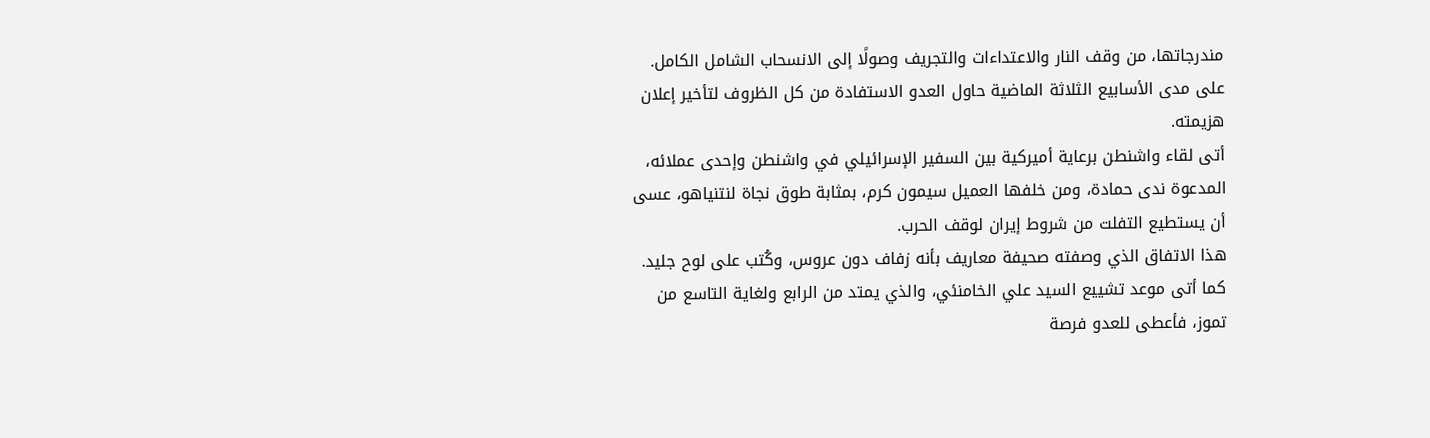مندرجاتها، من وقف النار والاعتداءات والتجريف وصولًا إلى الانسحاب الشامل الكامل.
على مدى الأسابيع الثلاثة الماضية حاول العدو الاستفادة من كل الظروف لتأخير إعلان هزيمته.
أتى لقاء واشنطن برعاية أميركية بين السفير الإسرائيلي في واشنطن وإحدى عملائه، المدعوة ندى حمادة، ومن خلفها العميل سيمون كرم، بمثابة طوق نجاة لنتنياهو، عسى أن يستطيع التفلت من شروط إيران لوقف الحرب.
هذا الاتفاق الذي وصفته صحيفة معاريف بأنه زفاف دون عروس، وكُتب على لوح جليد.
كما أتى موعد تشييع السيد علي الخامنئي، والذي يمتد من الرابع ولغاية التاسع من تموز، فأعطى للعدو فرصة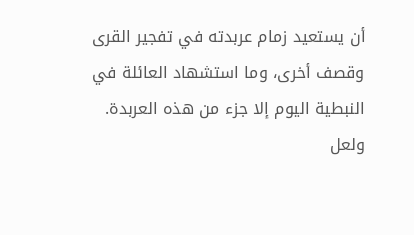أن يستعيد زمام عربدته في تفجير القرى وقصف أخرى، وما استشهاد العائلة في النبطية اليوم إلا جزء من هذه العربدة.
ولعل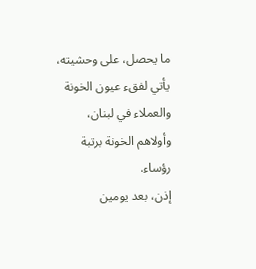ما يحصل، على وحشيته، يأتي لفقء عيون الخونة والعملاء في لبنان، وأولاهم الخونة برتبة رؤساء.
إذن، بعد يومين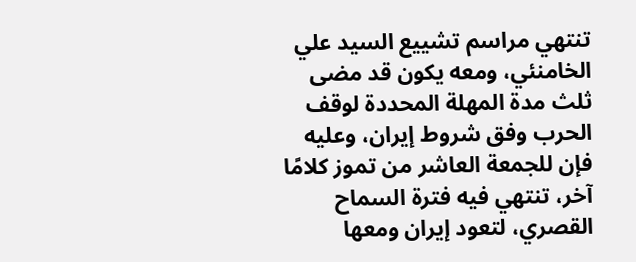تنتهي مراسم تشييع السيد علي الخامنئي، ومعه يكون قد مضى ثلث مدة المهلة المحددة لوقف الحرب وفق شروط إيران، وعليه فإن للجمعة العاشر من تموز كلامًا آخر، تنتهي فيه فترة السماح القصري، لتعود إيران ومعها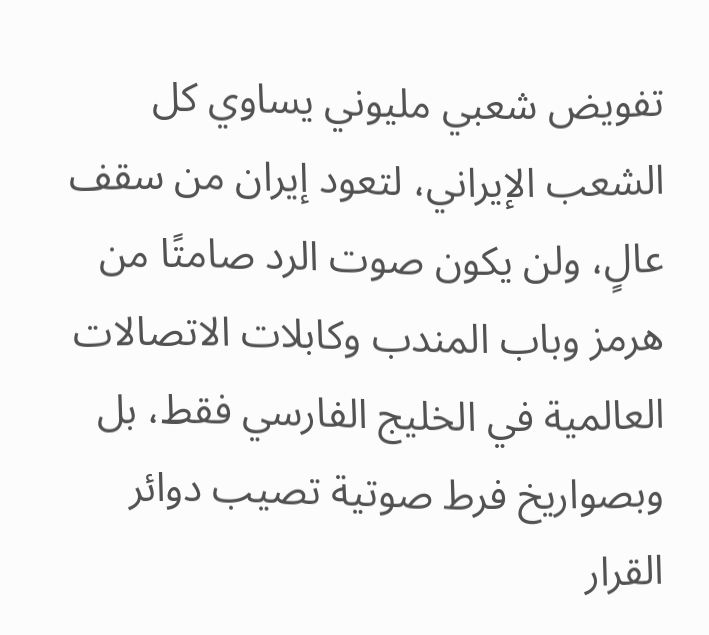تفويض شعبي مليوني يساوي كل الشعب الإيراني، لتعود إيران من سقف عالٍ، ولن يكون صوت الرد صامتًا من هرمز وباب المندب وكابلات الاتصالات العالمية في الخليج الفارسي فقط، بل وبصواريخ فرط صوتية تصيب دوائر القرار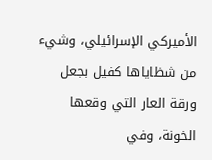الأميركي الإسرائيلي، وشيء من شظاياها كفيل بجعل ورقة العار التي وقعها الخونة، وفي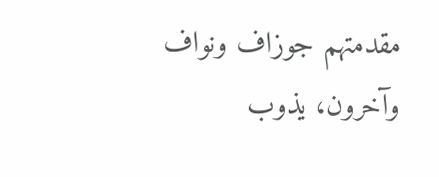مقدمتهم جوزاف ونواف وآخرون، يذوب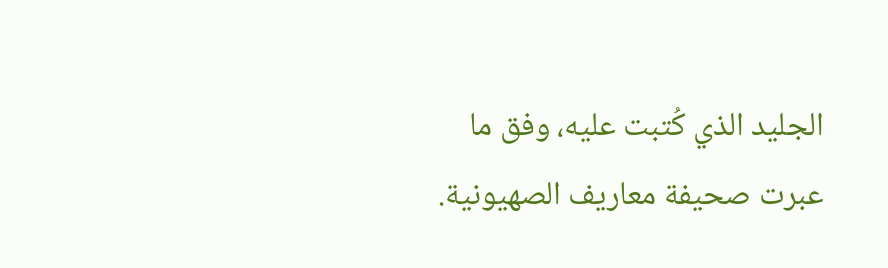الجليد الذي كُتبت عليه، وفق ما عبرت صحيفة معاريف الصهيونية.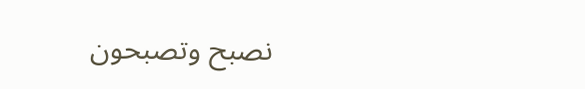نصبح وتصبحون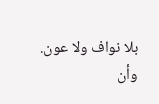بلا نواف ولا عون.
وأن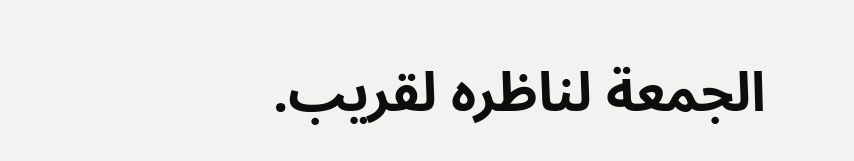الجمعة لناظره لقريب.